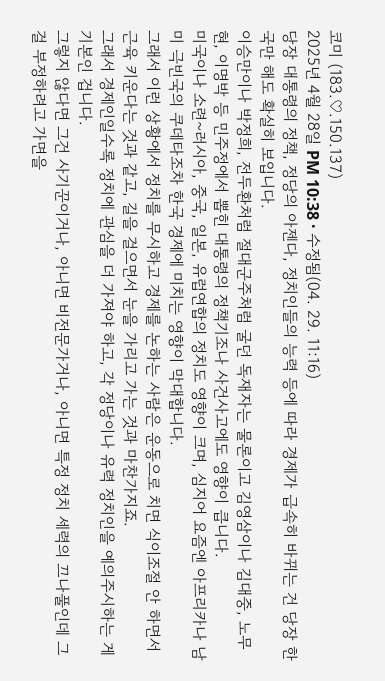코미 (183.♡.150.137)
2025년 4월 28일 PM 10:38 · 수정됨(04. 29. 11:16)
당장 대통령의 정책, 정당의 아젠다, 정치인들의 능력 등에 따라 경제가 급속히 바뀌는 건 당장 한국만 해도 확실히 보입니다.
이승만이나 박정희, 전두환처럼 절대군주처럼 굴던 독재자는 물론이고 김영삼이나 김대중, 노무현, 이명박 등 민주정에서 뽑힌 대통령의 정책기조나 사건사고에도 영향이 큽니다.
미국이나 소련~러시아, 중국, 일본, 유럽연합의 정치도 영향이 크며, 심지어 요즘엔 아프리카나 남미 극빈국의 쿠데타조차 한국 경제에 미치는 영향이 막대합니다.
그래서 이런 상황에서 정치를 무시하고 경제를 논하는 사람은 운동으로 치면 식이조절 안 하면서 근육 키운다는 것과 같고, 길을 걸으면서 눈을 가리고 가는 것과 마찬가지죠.
그래서 경제인일수록 정치에 관심을 더 가져야 하고, 각 정당이나 유력 정치인을 예의주시하는 게 기본인 겁니다.
그렇지 않다면 그건 사기꾼이거나, 아니면 비전문가거나, 아니면 특정 정치 세력의 끄나풀인데 그걸 부정하려고 가면을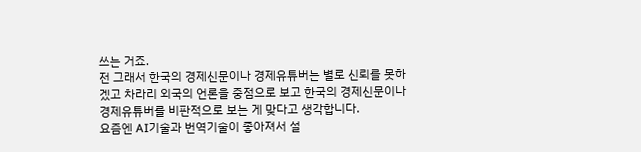쓰는 거죠.
전 그래서 한국의 경제신문이나 경제유튜버는 별로 신뢰를 못하겠고 차라리 외국의 언론을 중점으로 보고 한국의 경제신문이나 경제유튜버를 비판적으로 보는 게 맞다고 생각합니다.
요즘엔 AI기술과 번역기술이 좋아져서 설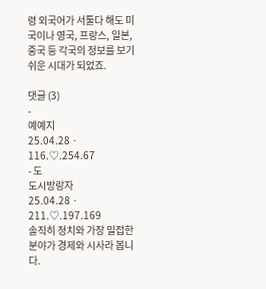령 외국어가 서툴다 해도 미국이나 영국, 프랑스, 일본, 중국 등 각국의 정보를 보기 쉬운 시대가 되었죠.

댓글 (3)
-
예예지
25.04.28 · 116.♡.254.67
- 도
도시방랑자
25.04.28 · 211.♡.197.169
솔직히 정치와 가장 밀접한 분야가 경제와 시사라 봅니다.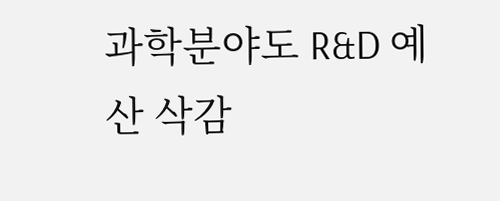과학분야도 R&D 예산 삭감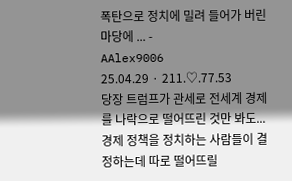폭탄으로 정치에 밀려 들어가 버린 마당에 ... -
AAlex9006
25.04.29 · 211.♡.77.53
당장 트럼프가 관세로 전세계 경제를 나락으로 떨어뜨린 것만 봐도...
경제 정책을 정치하는 사람들이 결정하는데 따로 떨어뜨릴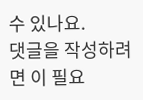수 있나요.
댓글을 작성하려면 이 필요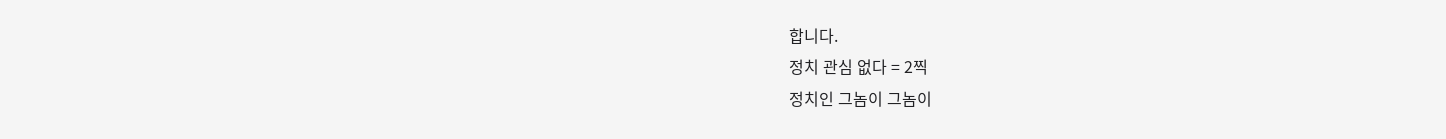합니다.
정치 관심 없다 = 2찍
정치인 그놈이 그놈이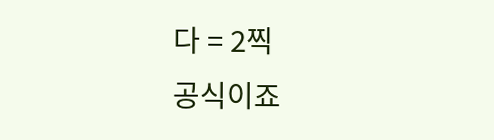다 = 2찍
공식이죠